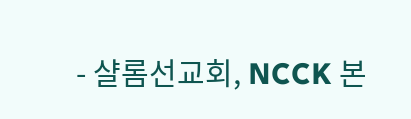- 샬롬선교회, NCCK 본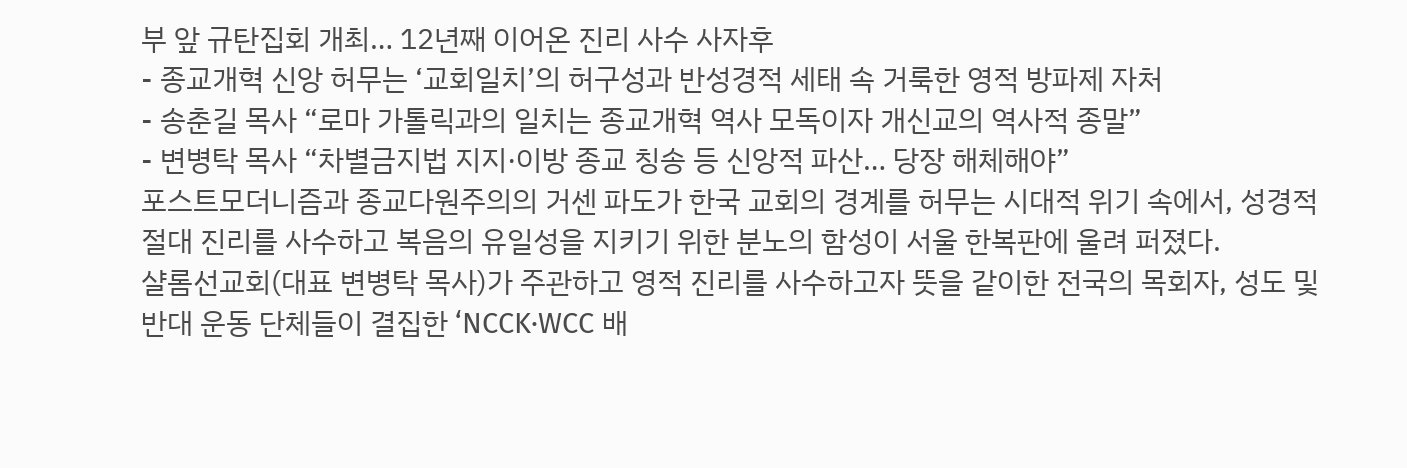부 앞 규탄집회 개최… 12년째 이어온 진리 사수 사자후
- 종교개혁 신앙 허무는 ‘교회일치’의 허구성과 반성경적 세태 속 거룩한 영적 방파제 자처
- 송춘길 목사 “로마 가톨릭과의 일치는 종교개혁 역사 모독이자 개신교의 역사적 종말”
- 변병탁 목사 “차별금지법 지지·이방 종교 칭송 등 신앙적 파산… 당장 해체해야”
포스트모더니즘과 종교다원주의의 거센 파도가 한국 교회의 경계를 허무는 시대적 위기 속에서, 성경적 절대 진리를 사수하고 복음의 유일성을 지키기 위한 분노의 함성이 서울 한복판에 울려 퍼졌다.
샬롬선교회(대표 변병탁 목사)가 주관하고 영적 진리를 사수하고자 뜻을 같이한 전국의 목회자, 성도 및 반대 운동 단체들이 결집한 ‘NCCK·WCC 배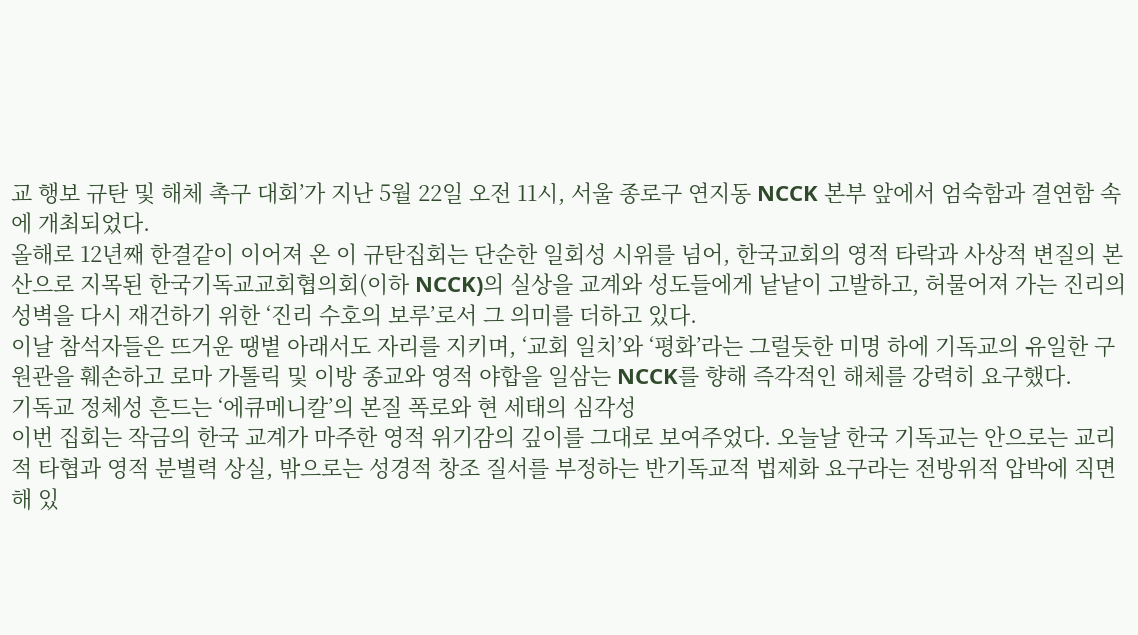교 행보 규탄 및 해체 촉구 대회’가 지난 5월 22일 오전 11시, 서울 종로구 연지동 NCCK 본부 앞에서 엄숙함과 결연함 속에 개최되었다.
올해로 12년째 한결같이 이어져 온 이 규탄집회는 단순한 일회성 시위를 넘어, 한국교회의 영적 타락과 사상적 변질의 본산으로 지목된 한국기독교교회협의회(이하 NCCK)의 실상을 교계와 성도들에게 낱낱이 고발하고, 허물어져 가는 진리의 성벽을 다시 재건하기 위한 ‘진리 수호의 보루’로서 그 의미를 더하고 있다.
이날 참석자들은 뜨거운 땡볕 아래서도 자리를 지키며, ‘교회 일치’와 ‘평화’라는 그럴듯한 미명 하에 기독교의 유일한 구원관을 훼손하고 로마 가톨릭 및 이방 종교와 영적 야합을 일삼는 NCCK를 향해 즉각적인 해체를 강력히 요구했다.
기독교 정체성 흔드는 ‘에큐메니칼’의 본질 폭로와 현 세태의 심각성
이번 집회는 작금의 한국 교계가 마주한 영적 위기감의 깊이를 그대로 보여주었다. 오늘날 한국 기독교는 안으로는 교리적 타협과 영적 분별력 상실, 밖으로는 성경적 창조 질서를 부정하는 반기독교적 법제화 요구라는 전방위적 압박에 직면해 있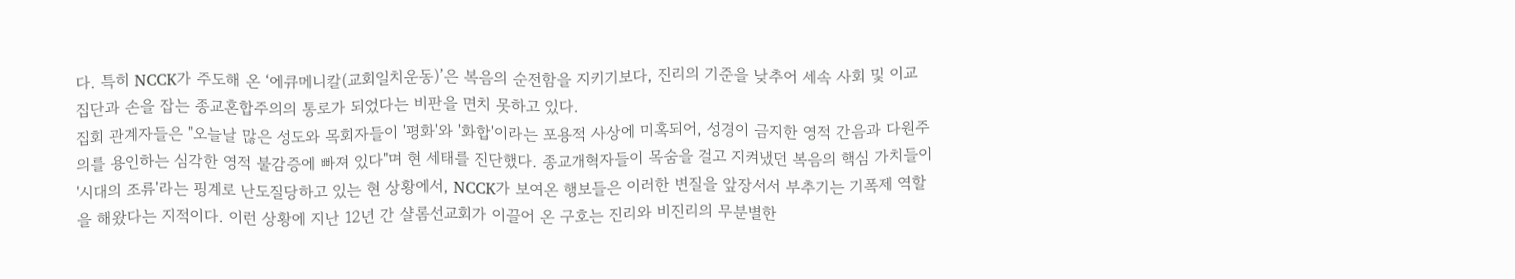다. 특히 NCCK가 주도해 온 ‘에큐메니칼(교회일치운동)’은 복음의 순전함을 지키기보다, 진리의 기준을 낮추어 세속 사회 및 이교 집단과 손을 잡는 종교혼합주의의 통로가 되었다는 비판을 면치 못하고 있다.
집회 관계자들은 "오늘날 많은 성도와 목회자들이 '평화'와 '화합'이라는 포용적 사상에 미혹되어, 성경이 금지한 영적 간음과 다원주의를 용인하는 심각한 영적 불감증에 빠져 있다"며 현 세태를 진단했다. 종교개혁자들이 목숨을 걸고 지켜냈던 복음의 핵심 가치들이 '시대의 조류'라는 핑계로 난도질당하고 있는 현 상황에서, NCCK가 보여온 행보들은 이러한 변질을 앞장서서 부추기는 기폭제 역할을 해왔다는 지적이다. 이런 상황에 지난 12년 간 샬롬선교회가 이끌어 온 구호는 진리와 비진리의 무분별한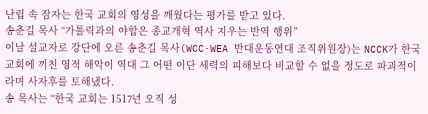난립 속 잠자는 한국 교회의 영성을 깨웠다는 평가를 받고 있다.
송춘길 목사 “가톨릭과의 야합은 종교개혁 역사 지우는 반역 행위”
이날 설교자로 강단에 오른 송춘길 목사(WCC·WEA 반대운동연대 조직위원장)는 NCCK가 한국 교회에 끼친 영적 해악이 역대 그 어떤 이단 세력의 피해보다 비교할 수 없을 정도로 파괴적이라며 사자후를 토해냈다.
송 목사는 “한국 교회는 1517년 오직 성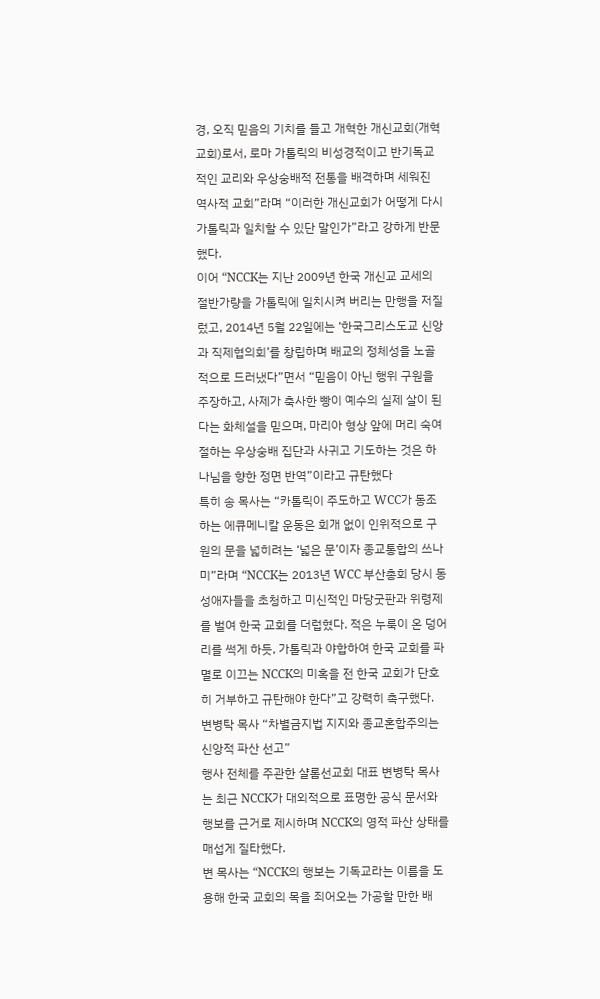경, 오직 믿음의 기치를 들고 개혁한 개신교회(개혁교회)로서, 로마 가톨릭의 비성경적이고 반기독교적인 교리와 우상숭배적 전통을 배격하며 세워진 역사적 교회”라며 “이러한 개신교회가 어떻게 다시 가톨릭과 일치할 수 있단 말인가”라고 강하게 반문했다.
이어 “NCCK는 지난 2009년 한국 개신교 교세의 절반가량을 가톨릭에 일치시켜 버리는 만행을 저질렀고, 2014년 5월 22일에는 ‘한국그리스도교 신앙과 직제협의회’를 창립하며 배교의 정체성을 노골적으로 드러냈다”면서 “믿음이 아닌 행위 구원을 주장하고, 사제가 축사한 빵이 예수의 실제 살이 된다는 화체설을 믿으며, 마리아 형상 앞에 머리 숙여 절하는 우상숭배 집단과 사귀고 기도하는 것은 하나님을 향한 정면 반역”이라고 규탄했다
특히 송 목사는 “카톨릭이 주도하고 WCC가 동조하는 에큐메니칼 운동은 회개 없이 인위적으로 구원의 문을 넓히려는 ‘넓은 문’이자 종교통합의 쓰나미”라며 “NCCK는 2013년 WCC 부산총회 당시 동성애자들을 초청하고 미신적인 마당굿판과 위령제를 벌여 한국 교회를 더럽혔다. 적은 누룩이 온 덩어리를 썩게 하듯, 가톨릭과 야합하여 한국 교회를 파멸로 이끄는 NCCK의 미혹을 전 한국 교회가 단호히 거부하고 규탄해야 한다”고 강력히 촉구했다.
변병탁 목사 “차별금지법 지지와 종교혼합주의는 신앙적 파산 선고”
행사 전체를 주관한 샬롬선교회 대표 변병탁 목사는 최근 NCCK가 대외적으로 표명한 공식 문서와 행보를 근거로 제시하며 NCCK의 영적 파산 상태를 매섭게 질타했다.
변 목사는 “NCCK의 행보는 기독교라는 이름을 도용해 한국 교회의 목을 죄어오는 가공할 만한 배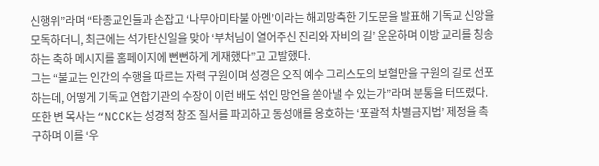신행위”라며 “타종교인들과 손잡고 ‘나무아미타불 아멘’이라는 해괴망측한 기도문을 발표해 기독교 신앙을 모독하더니, 최근에는 석가탄신일을 맞아 ‘부처님이 열어주신 진리와 자비의 길’ 운운하며 이방 교리를 칭송하는 축하 메시지를 홈페이지에 뻔뻔하게 게재했다”고 고발했다.
그는 “불교는 인간의 수행을 따르는 자력 구원이며 성경은 오직 예수 그리스도의 보혈만을 구원의 길로 선포하는데, 어떻게 기독교 연합기관의 수장이 이런 배도 섞인 망언을 쏟아낼 수 있는가”라며 분통을 터뜨렸다.
또한 변 목사는 “NCCK는 성경적 창조 질서를 파괴하고 동성애를 옹호하는 ‘포괄적 차별금지법’ 제정을 촉구하며 이를 ‘우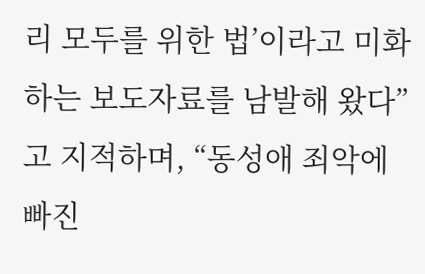리 모두를 위한 법’이라고 미화하는 보도자료를 남발해 왔다”고 지적하며, “동성애 죄악에 빠진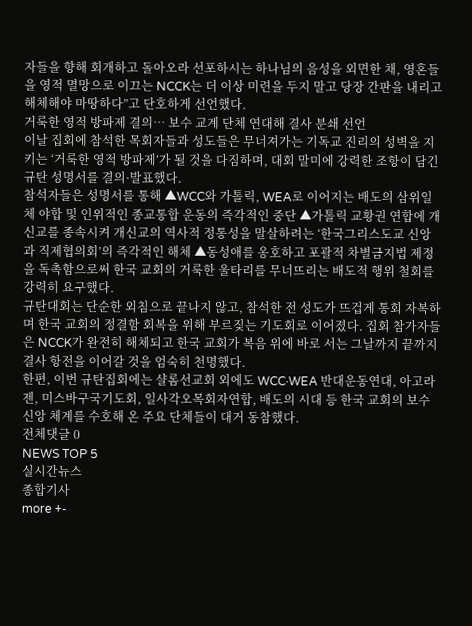자들을 향해 회개하고 돌아오라 선포하시는 하나님의 음성을 외면한 채, 영혼들을 영적 멸망으로 이끄는 NCCK는 더 이상 미련을 두지 말고 당장 간판을 내리고 해체해야 마땅하다”고 단호하게 선언했다.
거룩한 영적 방파제 결의… 보수 교계 단체 연대해 결사 분쇄 선언
이날 집회에 참석한 목회자들과 성도들은 무너져가는 기독교 진리의 성벽을 지키는 ‘거룩한 영적 방파제’가 될 것을 다짐하며, 대회 말미에 강력한 조항이 담긴 규탄 성명서를 결의·발표했다.
참석자들은 성명서를 통해 ▲WCC와 가톨릭, WEA로 이어지는 배도의 삼위일체 야합 및 인위적인 종교통합 운동의 즉각적인 중단 ▲가톨릭 교황권 연합에 개신교를 종속시켜 개신교의 역사적 정통성을 말살하려는 ‘한국그리스도교 신앙과 직제협의회’의 즉각적인 해체 ▲동성애를 옹호하고 포괄적 차별금지법 제정을 독촉함으로써 한국 교회의 거룩한 울타리를 무너뜨리는 배도적 행위 철회를 강력히 요구했다.
규탄대회는 단순한 외침으로 끝나지 않고, 참석한 전 성도가 뜨겁게 통회 자복하며 한국 교회의 정결함 회복을 위해 부르짖는 기도회로 이어졌다. 집회 참가자들은 NCCK가 완전히 해체되고 한국 교회가 복음 위에 바로 서는 그날까지 끝까지 결사 항전을 이어갈 것을 엄숙히 천명했다.
한편, 이번 규탄집회에는 샬롬선교회 외에도 WCC·WEA 반대운동연대, 아고라젠, 미스바구국기도회, 일사각오목회자연합, 배도의 시대 등 한국 교회의 보수 신앙 체계를 수호해 온 주요 단체들이 대거 동참했다.
전체댓글 0
NEWS TOP 5
실시간뉴스
종합기사
more +-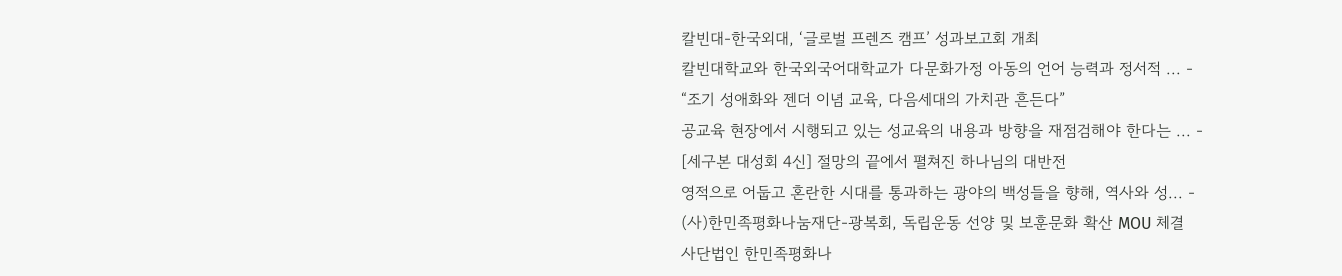칼빈대-한국외대, ‘글로벌 프렌즈 캠프’ 성과보고회 개최
칼빈대학교와 한국외국어대학교가 다문화가정 아동의 언어 능력과 정서적 ... -
“조기 성애화와 젠더 이념 교육, 다음세대의 가치관 흔든다”
공교육 현장에서 시행되고 있는 성교육의 내용과 방향을 재점검해야 한다는 ... -
[세구본 대성회 4신] 절망의 끝에서 펼쳐진 하나님의 대반전
영적으로 어둡고 혼란한 시대를 통과하는 광야의 백성들을 향해, 역사와 성... -
(사)한민족평화나눔재단-광복회, 독립운동 선양 및 보훈문화 확산 MOU 체결
사단법인 한민족평화나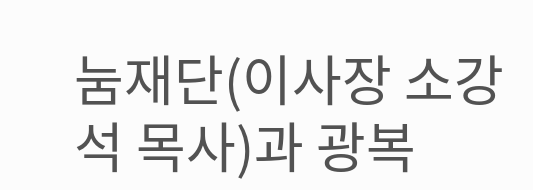눔재단(이사장 소강석 목사)과 광복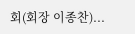회(회장 이종찬)...